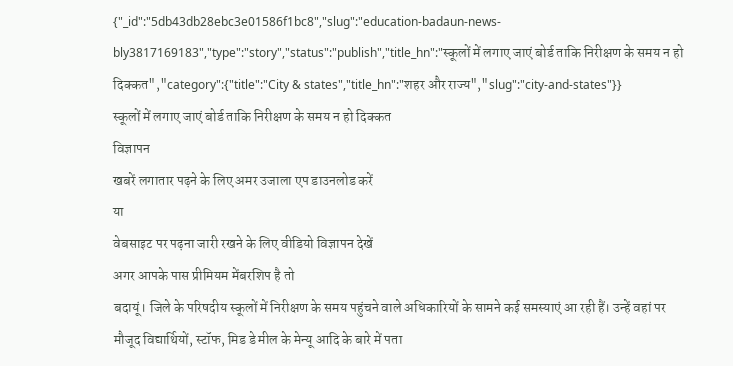{"_id":"5db43db28ebc3e01586f1bc8","slug":"education-badaun-news-bly3817169183","type":"story","status":"publish","title_hn":"स्कूलों में लगाए जाएं बोर्ड ताकि निरीक्षण के समय न हो दिक्कत","category":{"title":"City & states","title_hn":"शहर और राज्य","slug":"city-and-states"}}
स्कूलों में लगाए जाएं बोर्ड ताकि निरीक्षण के समय न हो दिक्कत
विज्ञापन
खबरें लगातार पढ़ने के लिए अमर उजाला एप डाउनलोड करें
या
वेबसाइट पर पढ़ना जारी रखने के लिए वीडियो विज्ञापन देखें
अगर आपके पास प्रीमियम मेंबरशिप है तो
बदायूं। जिले के परिषदीय स्कूलों में निरीक्षण के समय पहुंचने वाले अधिकारियों के सामने कई समस्याएं आ रही हैं। उन्हें वहां पर मौजूद विद्यार्थियों, स्टॉफ, मिड डे मील के मेन्यू आदि के बारे में पता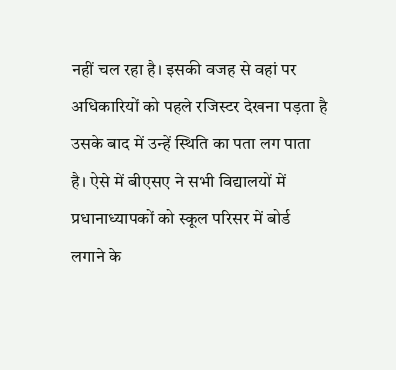नहीं चल रहा है। इसकी वजह से वहां पर अधिकारियों को पहले रजिस्टर देखना पड़ता है उसके बाद में उन्हें स्थिति का पता लग पाता है। ऐसे में बीएसए ने सभी विद्यालयों में प्रधानाध्यापकों को स्कूल परिसर में बोर्ड लगाने के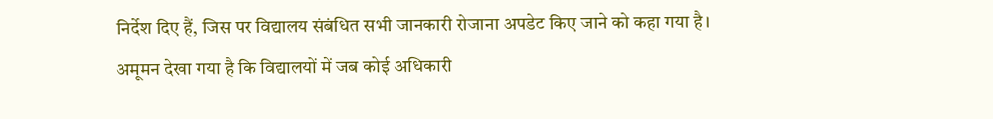निर्देश दिए हैं, जिस पर विद्यालय संबंधित सभी जानकारी रोजाना अपडेट किए जाने को कहा गया है।
अमूमन देखा गया है कि विद्यालयों में जब कोई अधिकारी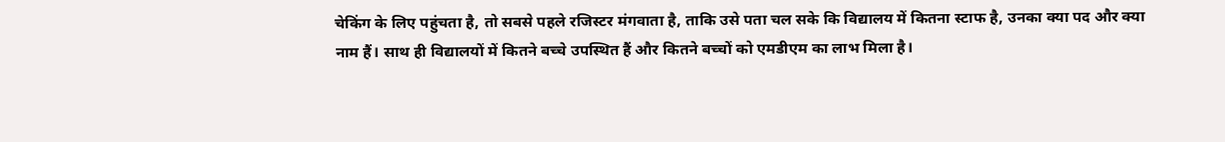चेकिंग के लिए पहुंचता है, तो सबसे पहले रजिस्टर मंगवाता है, ताकि उसे पता चल सके कि विद्यालय में कितना स्टाफ है, उनका क्या पद और क्या नाम हैं। साथ ही विद्यालयों में कितने बच्चे उपस्थित हैं और कितने बच्चों को एमडीएम का लाभ मिला है।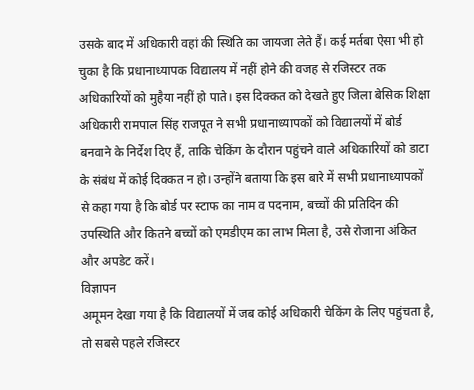उसके बाद में अधिकारी वहां की स्थिति का जायजा लेते हैं। कई मर्तबा ऐसा भी हो चुका है कि प्रधानाध्यापक विद्यालय में नहीं होने की वजह से रजिस्टर तक अधिकारियों को मुहैया नहीं हो पाते। इस दिक्कत को देखते हुए जिला बेसिक शिक्षा अधिकारी रामपाल सिंह राजपूत ने सभी प्रधानाध्यापकों को विद्यालयों में बोर्ड बनवाने के निर्देश दिए हैं, ताकि चेकिंग के दौरान पहुंचने वाले अधिकारियों को डाटा के संबंध में कोई दिक्कत न हो। उन्होंने बताया कि इस बारे में सभी प्रधानाध्यापकों से कहा गया है कि बोर्ड पर स्टाफ का नाम व पदनाम, बच्चों की प्रतिदिन की उपस्थिति और कितने बच्चों को एमडीएम का लाभ मिला है, उसे रोजाना अंकित और अपडेट करें।
विज्ञापन
अमूमन देखा गया है कि विद्यालयों में जब कोई अधिकारी चेकिंग के लिए पहुंचता है, तो सबसे पहले रजिस्टर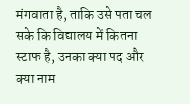मंगवाता है, ताकि उसे पता चल सके कि विद्यालय में कितना स्टाफ है, उनका क्या पद और क्या नाम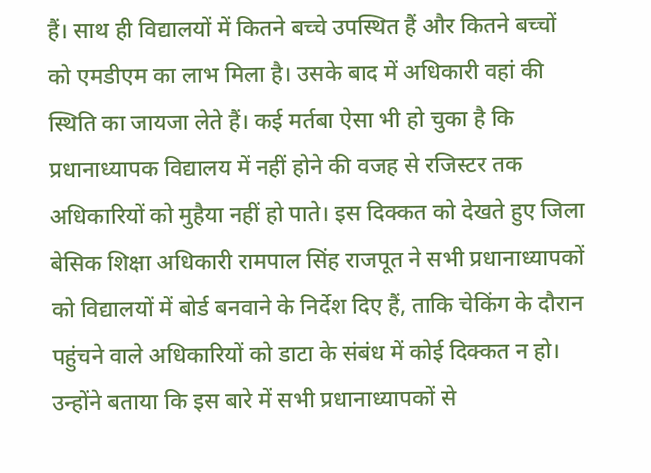हैं। साथ ही विद्यालयों में कितने बच्चे उपस्थित हैं और कितने बच्चों को एमडीएम का लाभ मिला है। उसके बाद में अधिकारी वहां की स्थिति का जायजा लेते हैं। कई मर्तबा ऐसा भी हो चुका है कि प्रधानाध्यापक विद्यालय में नहीं होने की वजह से रजिस्टर तक अधिकारियों को मुहैया नहीं हो पाते। इस दिक्कत को देखते हुए जिला बेसिक शिक्षा अधिकारी रामपाल सिंह राजपूत ने सभी प्रधानाध्यापकों को विद्यालयों में बोर्ड बनवाने के निर्देश दिए हैं, ताकि चेकिंग के दौरान पहुंचने वाले अधिकारियों को डाटा के संबंध में कोई दिक्कत न हो। उन्होंने बताया कि इस बारे में सभी प्रधानाध्यापकों से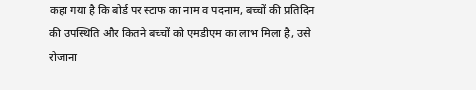कहा गया है कि बोर्ड पर स्टाफ का नाम व पदनाम, बच्चों की प्रतिदिन की उपस्थिति और कितने बच्चों को एमडीएम का लाभ मिला है, उसे रोजाना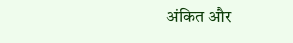अंकित और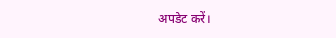अपडेट करें।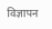विज्ञापन